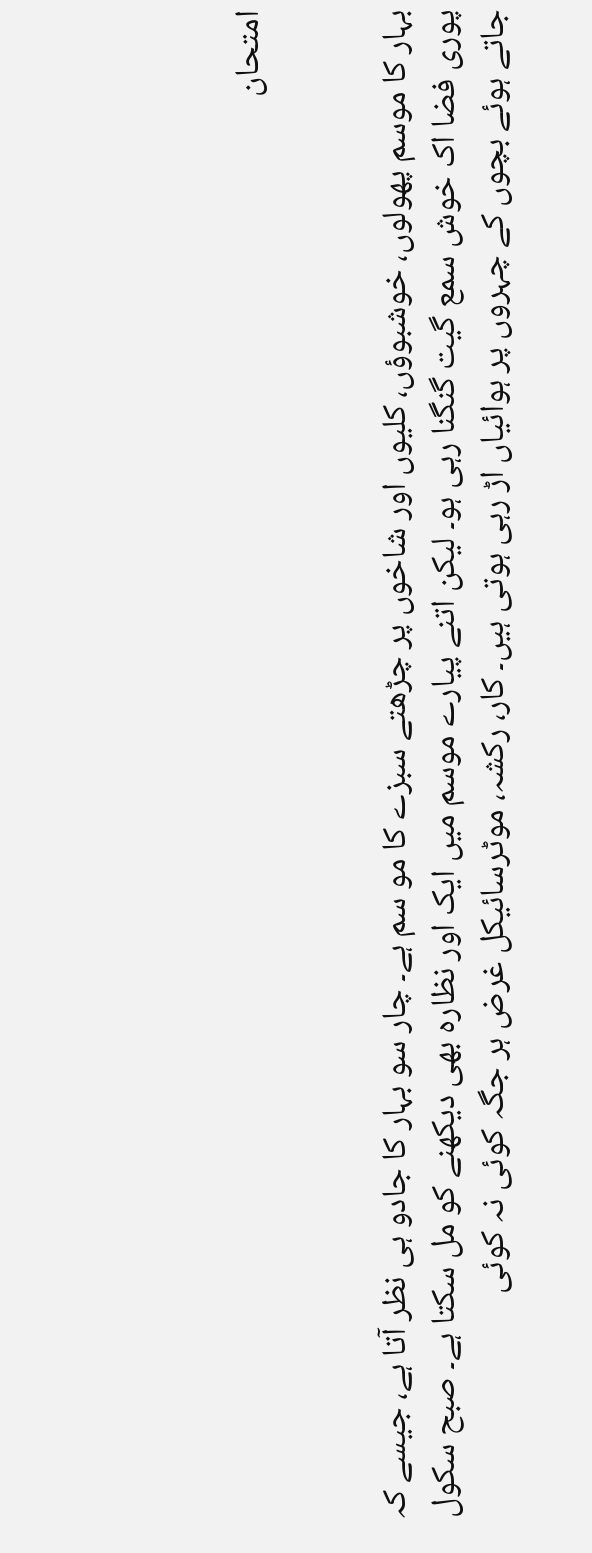امتحان


بہار کا موسم پھولوں، خوشبوؤں، کلیوں اور شاخوں پر چڑھتے سبزے کا مو سم ہے۔ چار سو بہار کا جادو ہی نظر آتا ہے، جیسے کہ پوری فضا اک خوش سمع گیت گنگنا رہی ہو۔ لیکن اتنے پیارے موسم میں ایک اور نظارہ بھی دیکھنے کو مل سکتا ہے۔ صبح سکول جاتے ہوئے بچوں کے چہروں پر ہوائیاں اڑ رہی ہوتی ہیں۔ کار، رکشہ، موٹرسائیکل غرض ہر جگہ کوئی نہ کوئی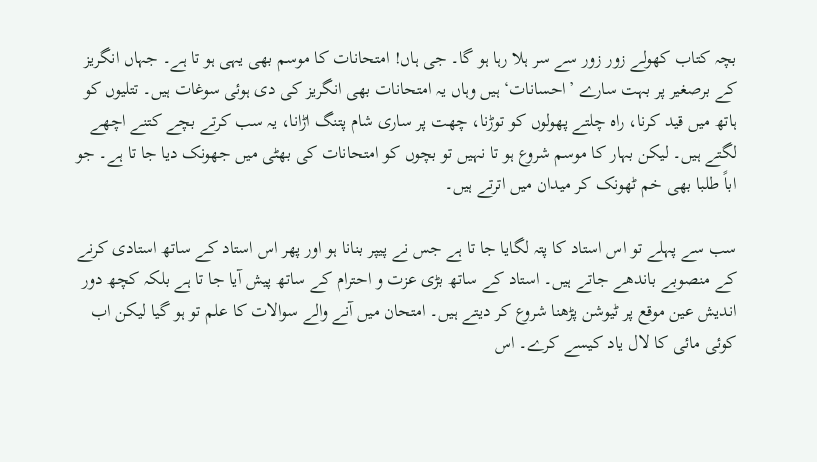بچہ کتاب کھولے زور زور سے سر ہلا رہا ہو گا۔ جی ہاں! امتحانات کا موسم بھی یہی ہو تا ہے۔ جہاں انگریز کے برصغیر پر بہت سارے ’احسانات‘ ہیں وہاں یہ امتحانات بھی انگریز کی دی ہوئی سوغات ہیں۔ تتلیوں کو ہاتھ میں قید کرنا، راہ چلتے پھولوں کو توڑنا، چھت پر ساری شام پتنگ اڑانا، یہ سب کرتے بچے کتنے اچھے لگتے ہیں۔ لیکن بہار کا موسم شروع ہو تا نہیں تو بچوں کو امتحانات کی بھٹی میں جھونک دیا جا تا ہے۔ جو اباً طلبا بھی خم ٹھونک کر میدان میں اترتے ہیں۔

سب سے پہلے تو اس استاد کا پتہ لگایا جا تا ہے جس نے پیپر بنانا ہو اور پھر اس استاد کے ساتھ استادی کرنے کے منصوبے باندھے جاتے ہیں۔ استاد کے ساتھ بڑی عزت و احترام کے ساتھ پیش آیا جا تا ہے بلکہ کچھ دور اندیش عین موقع پر ٹیوشن پڑھنا شروع کر دیتے ہیں۔ امتحان میں آنے والے سوالات کا علم تو ہو گیا لیکن اب کوئی مائی کا لال یاد کیسے کرے۔ اس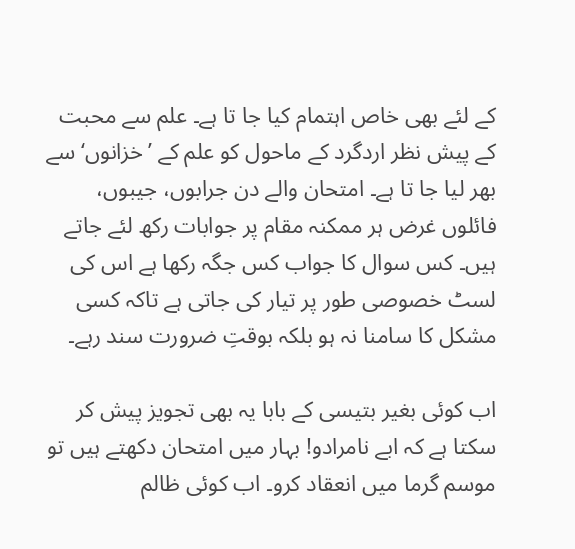کے لئے بھی خاص اہتمام کیا جا تا ہے۔ علم سے محبت کے پیش نظر اردگرد کے ماحول کو علم کے ’خزانوں‘ سے بھر لیا جا تا ہے۔ امتحان والے دن جرابوں، جیبوں، فائلوں غرض ہر ممکنہ مقام پر جوابات رکھ لئے جاتے ہیں۔ کس سوال کا جواب کس جگہ رکھا ہے اس کی لسٹ خصوصی طور پر تیار کی جاتی ہے تاکہ کسی مشکل کا سامنا نہ ہو بلکہ بوقتِ ضرورت سند رہے۔

اب کوئی بغیر بتیسی کے بابا یہ بھی تجویز پیش کر سکتا ہے کہ ابے نامرادو! بہار میں امتحان دکھتے ہیں تو موسم گرما میں انعقاد کرو۔ اب کوئی ظالم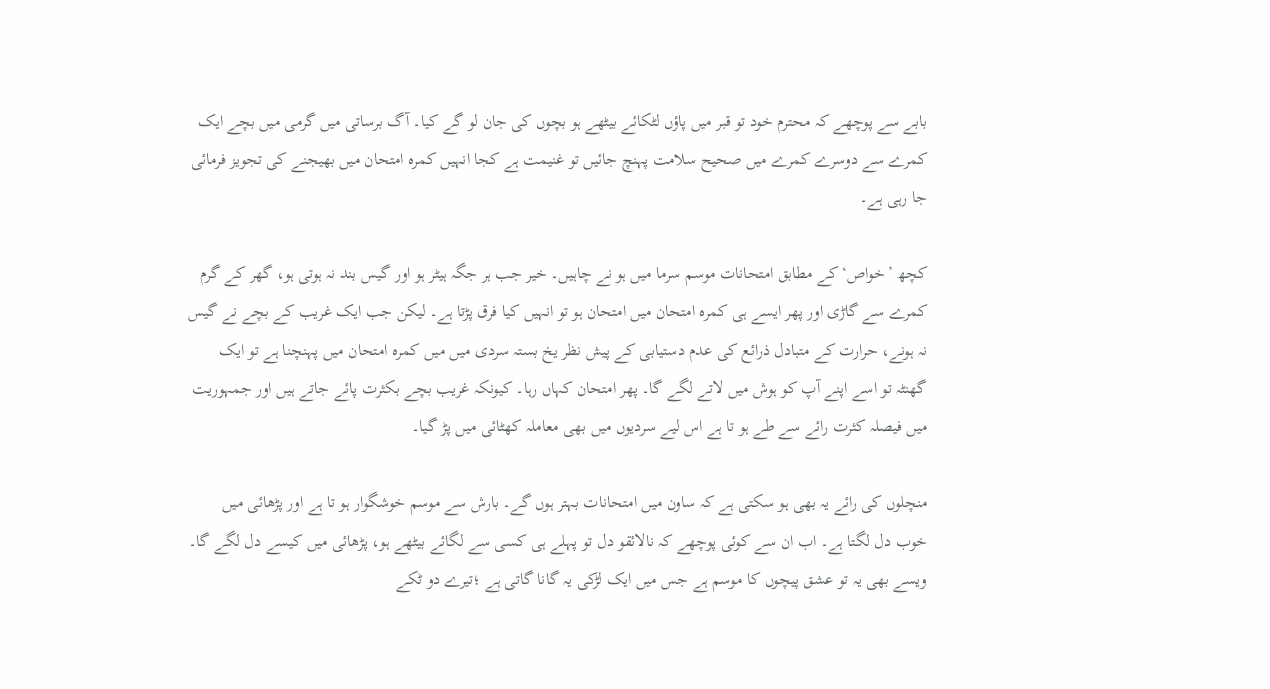بابے سے پوچھے کہ محترم خود تو قبر میں پاؤں لٹکائے بیٹھے ہو بچوں کی جان لو گے کیا۔ آگ برساتی میں گرمی میں بچے ایک کمرے سے دوسرے کمرے میں صحیح سلامت پہنچ جائیں تو غنیمت ہے کجا انہیں کمرہ امتحان میں بھیجنے کی تجویز فرمائی جا رہی ہے۔

کچھ ’خواص‘ کے مطابق امتحانات موسم سرما میں ہو نے چاہیں۔ خیر جب ہر جگہ ہیٹر ہو اور گیس بند نہ ہوتی ہو، گھر کے گرم کمرے سے گاڑی اور پھر ایسے ہی کمرہ امتحان میں امتحان ہو تو انہیں کیا فرق پڑتا ہے۔ لیکن جب ایک غریب کے بچے نے گیس نہ ہونے، حرارت کے متبادل ذرائع کی عدم دستیابی کے پیش نظر یخ بستہ سردی میں میں کمرہ امتحان میں پہنچنا ہے تو ایک گھنٹہ تو اسے اپنے آپ کو ہوش میں لاتے لگے گا۔ پھر امتحان کہاں رہا۔ کیونکہ غریب بچے بکثرت پائے جاتے ہیں اور جمہوریت میں فیصلہ کثرت رائے سے طے ہو تا ہے اس لیے سردیوں میں بھی معاملہ کھٹائی میں پڑ گیا۔

منچلوں کی رائے یہ بھی ہو سکتی ہے کہ ساون میں امتحانات بہتر ہوں گے۔ بارش سے موسم خوشگوار ہو تا ہے اور پڑھائی میں خوب دل لگتا ہے۔ اب ان سے کوئی پوچھے کہ نالائقو دل تو پہلے ہی کسی سے لگائے بیٹھے ہو، پڑھائی میں کیسے دل لگے گا۔ ویسے بھی یہ تو عشق پیچوں کا موسم ہے جس میں ایک لڑکی یہ گانا گاتی ہے ؛تیرے دو ٹکے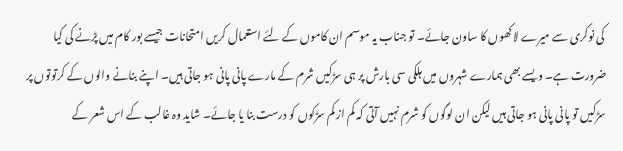کی نوکری سے میرے لاکھوں کا ساون جائے۔ تو جناب یہ موسم ان کاموں کے لئے استعمال کریں امتحانات جیسے بور کام میں پڑنے کی کیا ضرورت ہے۔ ویسے بھی ہمارے شہروں میں ہلکی سی بارش پر ہی سڑکیں شرم کے مارے پانی پانی ہو جاتی ہیں۔ اپنے بنانے والوں کے کرتوتوں پر سڑکیں تو پانی پانی ہو جاتی ہیں لیکن ان لوگوں کو شرم نہیں آتی کہ کم از کم سڑکوں کو درست بنا یا جائے۔ شاید وہ غالب کے اس شعر کے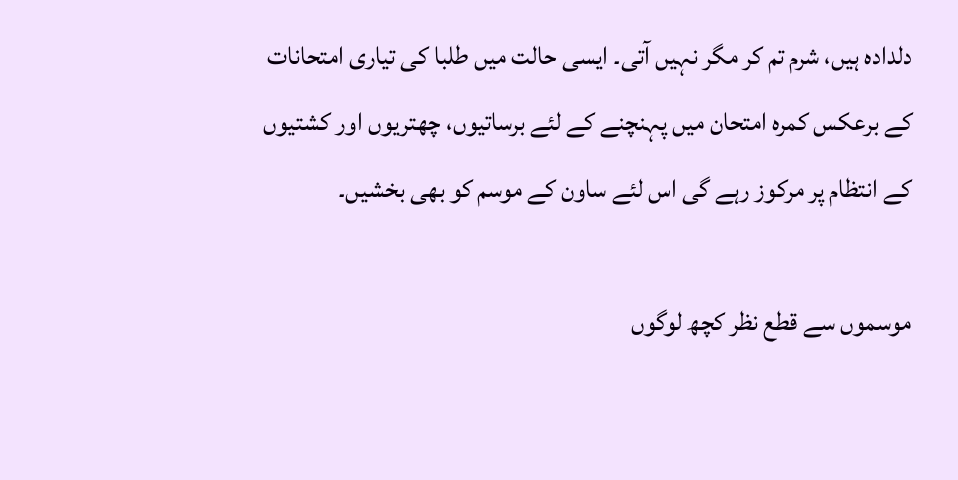دلدادہ ہیں، شرم تم کر مگر نہیں آتی۔ ایسی حالت میں طلبا کی تیاری امتحانات کے برعکس کمرہ امتحان میں پہنچنے کے لئے برساتیوں، چھتریوں اور کشتیوں کے انتظام پر مرکوز رہے گی اس لئے ساون کے موسم کو بھی بخشیں۔

موسموں سے قطع نظر کچھ لوگوں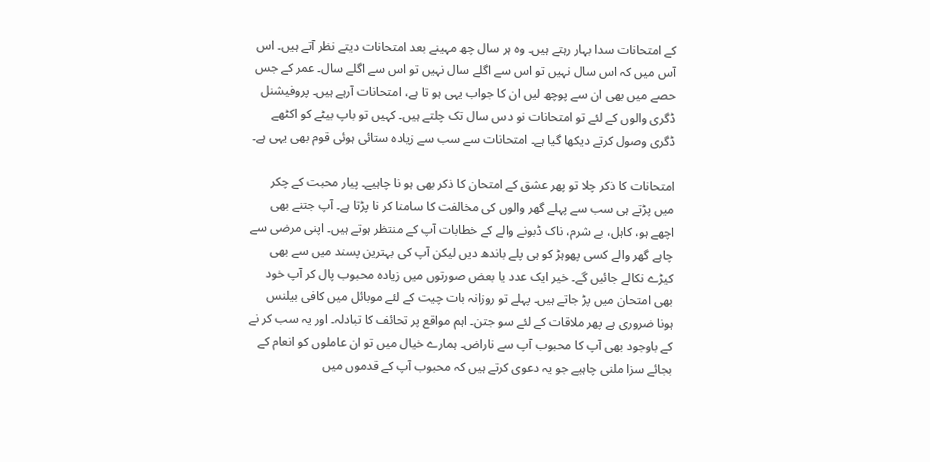کے امتحانات سدا بہار رہتے ہیں۔ وہ ہر سال چھ مہینے بعد امتحانات دیتے نظر آتے ہیں۔ اس آس میں کہ اس سال نہیں تو اس سے اگلے سال نہیں تو اس سے اگلے سال۔ عمر کے جس حصے میں بھی ان سے پوچھ لیں ان کا جواب یہی ہو تا ہے، امتحانات آرہے ہیں۔ پروفیشنل ڈگری والوں کے لئے تو امتحانات نو دس سال تک چلتے ہیں۔ کہیں تو باپ بیٹے کو اکٹھے ڈگری وصول کرتے دیکھا گیا ہے۔ امتحانات سے سب سے زیادہ ستائی ہوئی قوم بھی یہی ہے۔

امتحانات کا ذکر چلا تو پھر عشق کے امتحان کا ذکر بھی ہو نا چاہیے۔ پیار محبت کے چکر میں پڑتے ہی سب سے پہلے گھر والوں کی مخالفت کا سامنا کر نا پڑتا ہے۔ آپ جتنے بھی اچھے ہو، کاہل، بے شرم، ناک ڈبونے والے کے خطابات آپ کے منتظر ہوتے ہیں۔ اپنی مرضی سے چاہے گھر والے کسی پھوہڑ کو ہی پلے باندھ دیں لیکن آپ کی بہترین پسند میں سے بھی کیڑے نکالے جائیں گے۔ خیر ایک عدد یا بعض صورتوں میں زیادہ محبوب پال کر آپ خود بھی امتحان میں پڑ جاتے ہیں۔ پہلے تو روزانہ بات چیت کے لئے موبائل میں کافی بیلنس ہونا ضروری ہے پھر ملاقات کے لئے سو جتن۔ اہم مواقع پر تحائف کا تبادلہ۔ اور یہ سب کر نے کے باوجود بھی آپ کا محبوب آپ سے ناراض۔ ہمارے خیال میں تو ان عاملوں کو انعام کے بجائے سزا ملنی چاہیے جو یہ دعوی کرتے ہیں کہ محبوب آپ کے قدموں میں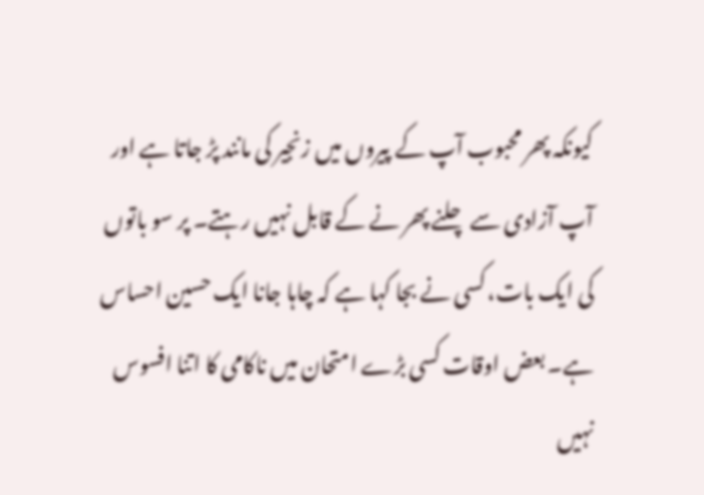کیونکہ پھر محبوب آپ کے پیروں میں زنجیر کی مانند پڑ جاتا ہے اور آپ آزادی سے چلنے پھر نے کے قابل نہیں رہتے۔ پر سو باتوں کی ایک بات، کسی نے بجا کہا ہے کہ چاہا جانا ایک حسین احساس ہے۔ بعض اوقات کسی بڑے امتحان میں ناکامی کا اتنا افسوس نہیں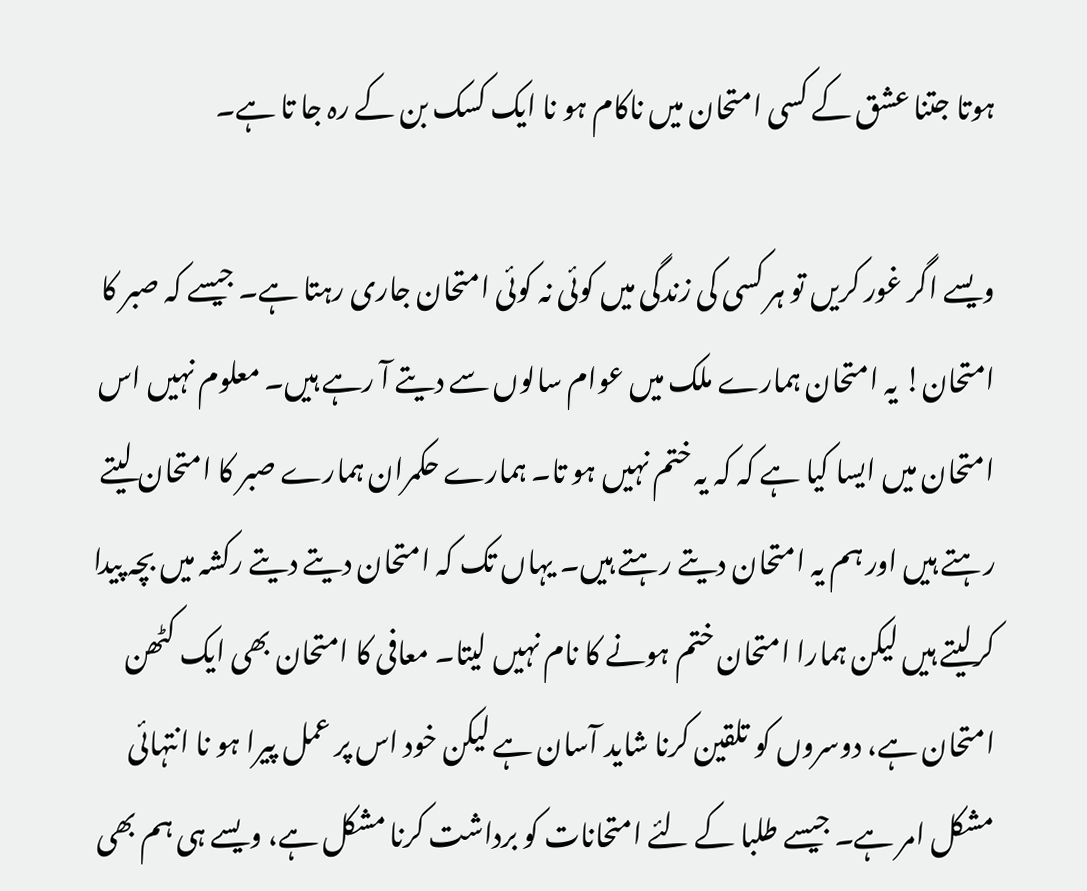ہوتا جتنا عشق کے کسی امتحان میں ناکام ہو نا ایک کسک بن کے رہ جا تا ہے۔

ویسے اگر غور کریں تو ہر کسی کی زندگی میں کوئی نہ کوئی امتحان جاری رہتا ہے۔ جیسے کہ صبر کا امتحان! یہ امتحان ہمارے ملک میں عوام سالوں سے دیتے آ رہے ہیں۔ معلوم نہیں اس امتحان میں ایسا کیا ہے کہ کہ یہ ختم نہیں ہو تا۔ ہمارے حکمران ہمارے صبر کا امتحان لیتے رہتے ہیں اور ہم یہ امتحان دیتے رہتے ہیں۔ یہاں تک کہ امتحان دیتے دیتے رکشہ میں بچہ پیدا کرلیتے ہیں لیکن ہمارا امتحان ختم ہونے کا نام نہیں لیتا۔ معافی کا امتحان بھی ایک کٹھن امتحان ہے، دوسروں کو تلقین کرنا شاید آسان ہے لیکن خود اس پر عمل پیرا ہو نا انتہائی مشکل امر ہے۔ جیسے طلبا کے لئے امتحانات کو برداشت کرنا مشکل ہے، ویسے ہی ہم بھی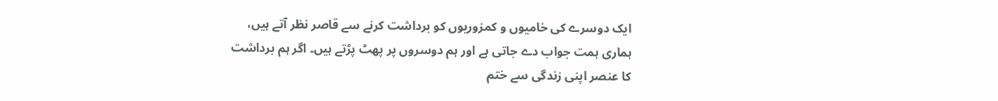ایک دوسرے کی خامیوں و کمزوریوں کو برداشت کرنے سے قاصر نظر آتے ہیں، ہماری ہمت جواب دے جاتی ہے اور ہم دوسروں پر پھٹ پڑتے ہیں۔ اگر ہم برداشت کا عنصر اپنی زندگی سے ختم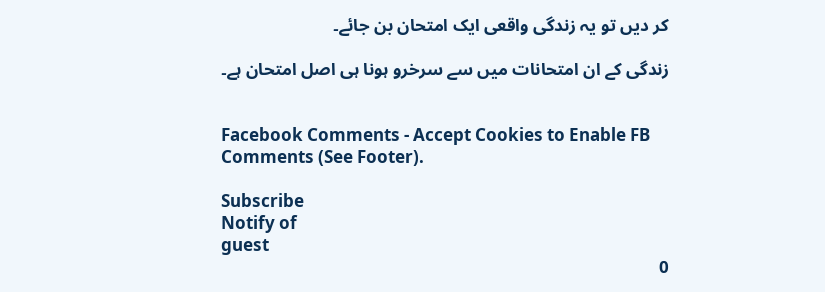کر دیں تو یہ زندگی واقعی ایک امتحان بن جائے۔

زندگی کے ان امتحانات میں سے سرخرو ہونا ہی اصل امتحان ہے۔


Facebook Comments - Accept Cookies to Enable FB Comments (See Footer).

Subscribe
Notify of
guest
0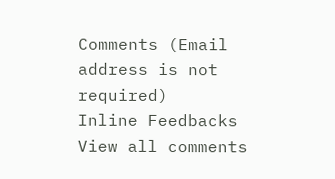Comments (Email address is not required)
Inline Feedbacks
View all comments